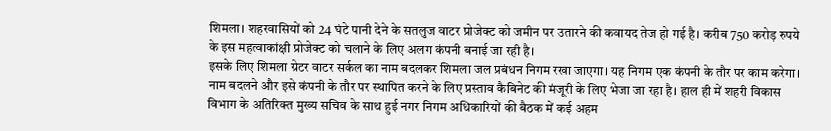शिमला। शहरवासियों को 24 घंटे पानी देने के सतलुज वाटर प्रोजेक्ट को जमीन पर उतारने की कवायद तेज हो गई है। करीब 750 करोड़ रुपये के इस महत्वाकांक्षी प्रोजेक्ट को चलाने के लिए अलग कंपनी बनाई जा रही है।
इसके लिए शिमला ग्रेटर वाटर सर्कल का नाम बदलकर शिमला जल प्रबंधन निगम रखा जाएगा। यह निगम एक कंपनी के तौर पर काम करेगा। नाम बदलने और इसे कंपनी के तौर पर स्थापित करने के लिए प्रस्ताव कैबिनेट की मंजूरी के लिए भेजा जा रहा है। हाल ही में शहरी विकास विभाग के अतिरिक्त मुख्य सचिव के साथ हुई नगर निगम अधिकारियों की बैठक में कई अहम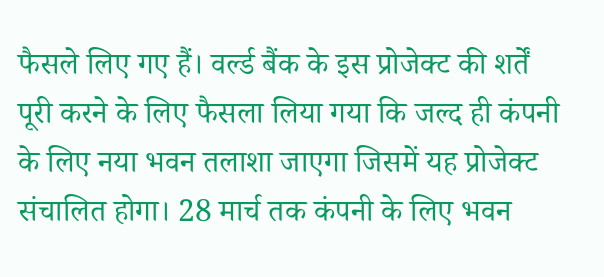फैसले लिए गए हैं। वर्ल्ड बैंक के इस प्रोजेक्ट की शर्तें पूरी करने के लिए फैसला लिया गया कि जल्द ही कंपनी के लिए नया भवन तलाशा जाएगा जिसमें यह प्रोजेक्ट संचालित होगा। 28 मार्च तक कंपनी के लिए भवन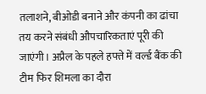तलाशने, बीओडी बनाने और कंपनी का ढांचा तय करने संबंधी औपचारिकताएं पूरी की जाएंगी। अप्रैल के पहले हफ्ते में वर्ल्ड बैंक की टीम फिर शिमला का दौरा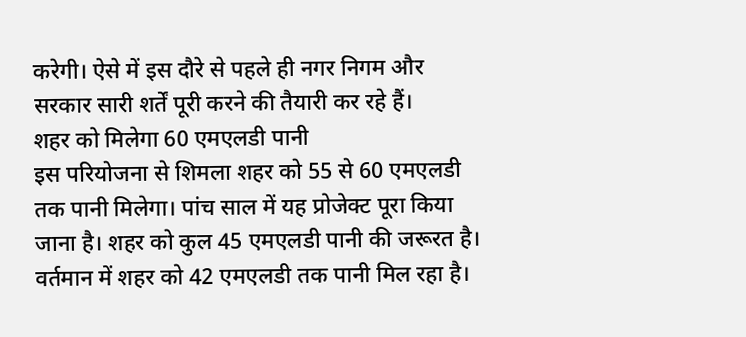करेगी। ऐसे में इस दौरे से पहले ही नगर निगम और सरकार सारी शर्तें पूरी करने की तैयारी कर रहे हैं।
शहर को मिलेगा 60 एमएलडी पानी
इस परियोजना से शिमला शहर को 55 से 60 एमएलडी तक पानी मिलेगा। पांच साल में यह प्रोजेक्ट पूरा किया जाना है। शहर को कुल 45 एमएलडी पानी की जरूरत है। वर्तमान में शहर को 42 एमएलडी तक पानी मिल रहा है।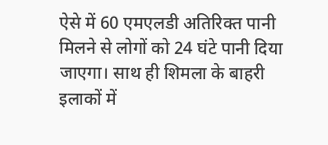ऐसे में 60 एमएलडी अतिरिक्त पानी मिलने से लोगों को 24 घंटे पानी दिया जाएगा। साथ ही शिमला के बाहरी इलाकों में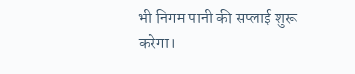भी निगम पानी की सप्लाई शुरू करेगा।